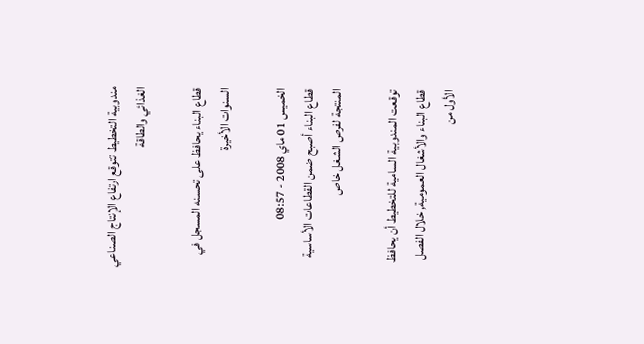مندوبية التخطيط تتوقع ارتفاع الإنتاج الصناعي الغذائي والطاقة

قطاع البناء يحافظ على تحسنه المسجل في السنوات الأخيرة

الخميس 01 ماي 2008 - 08:57
قطاع البناء أصبح ضمن القطاعات الأساسية المنتجة لفرص الشغل خاص

توقعت المندوبية السامية للتخطيط أن يحافظ قطاع البناء والأشغال العمومية, خلال الفصل الأول من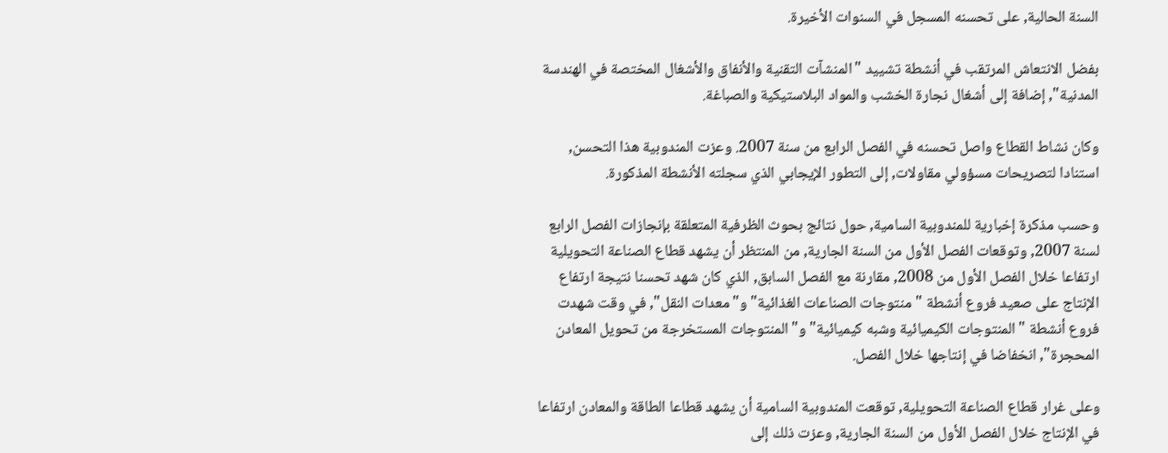السنة الحالية, على تحسنه المسجل في السنوات الأخيرة.

بفضل الانتعاش المرتقب في أنشطة تشييد "المنشآت التقنية والأنفاق والأشغال المختصة في الهندسة المدنية", إضافة إلى أشغال نجارة الخشب والمواد البلاستيكية والصباغة.

وكان نشاط القطاع واصل تحسنه في الفصل الرابع من سنة 2007. وعزت المندوبية هذا التحسن, استنادا لتصريحات مسؤولي مقاولات, إلى التطور الإيجابي الذي سجلته الأنشطة المذكورة.

وحسب مذكرة إخبارية للمندوبية السامية, حول نتائج بحوث الظرفية المتعلقة بإنجازات الفصل الرابع لسنة 2007, وتوقعات الفصل الأول من السنة الجارية, من المنتظر أن يشهد قطاع الصناعة التحويلية ارتفاعا خلال الفصل الأول من 2008, مقارنة مع الفصل السابق, الذي كان شهد تحسنا نتيجة ارتفاع الإنتاج على صعيد فروع أنشطة "منتوجات الصناعات الغذائية" و"معدات النقل", في وقت شهدت فروع أنشطة "المنتوجات الكيميائية وشبه كيميائية" و"المنتوجات المستخرجة من تحويل المعادن المحجرة", انخفاضا في إنتاجها خلال الفصل.

وعلى غرار قطاع الصناعة التحويلية, توقعت المندوبية السامية أن يشهد قطاعا الطاقة والمعادن ارتفاعا في الإنتاج خلال الفصل الأول من السنة الجارية, وعزت ذلك إلى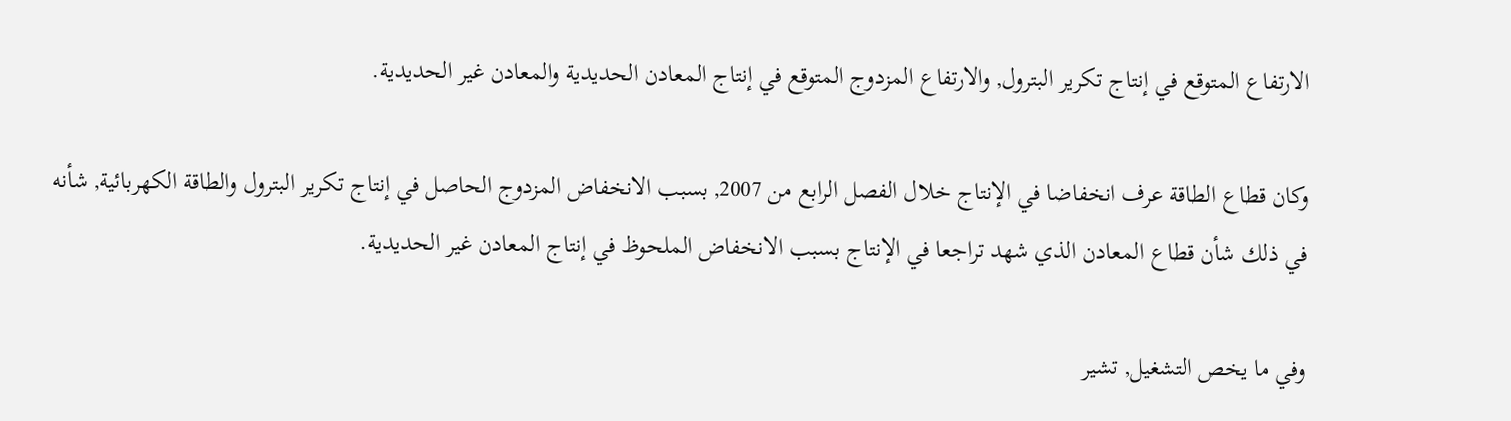الارتفاع المتوقع في إنتاج تكرير البترول, والارتفاع المزدوج المتوقع في إنتاج المعادن الحديدية والمعادن غير الحديدية.

وكان قطاع الطاقة عرف انخفاضا في الإنتاج خلال الفصل الرابع من 2007, بسبب الانخفاض المزدوج الحاصل في إنتاج تكرير البترول والطاقة الكهربائية, شأنه في ذلك شأن قطاع المعادن الذي شهد تراجعا في الإنتاج بسبب الانخفاض الملحوظ في إنتاج المعادن غير الحديدية.

وفي ما يخص التشغيل, تشير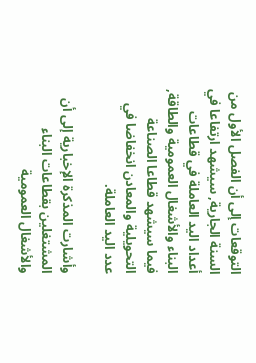التوقعات إلى أن الفصل الأول من السنة الجارية, سيشهد ارتفاعا في أعداد اليد العاملة في قطاعات البناء والأشغال العمومية والطاقة, فيما سيشهد قطاعا الصناعة التحويلية والمعادن انخفاضا في عدد اليد العاملة.

وأشارت المذكرة الإخبارية إلى أن المشتغلين بقطاعات البناء والأشغال العمومية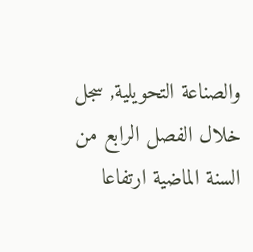والصناعة التحويلية, سجل خلال الفصل الرابع من السنة الماضية ارتفاعا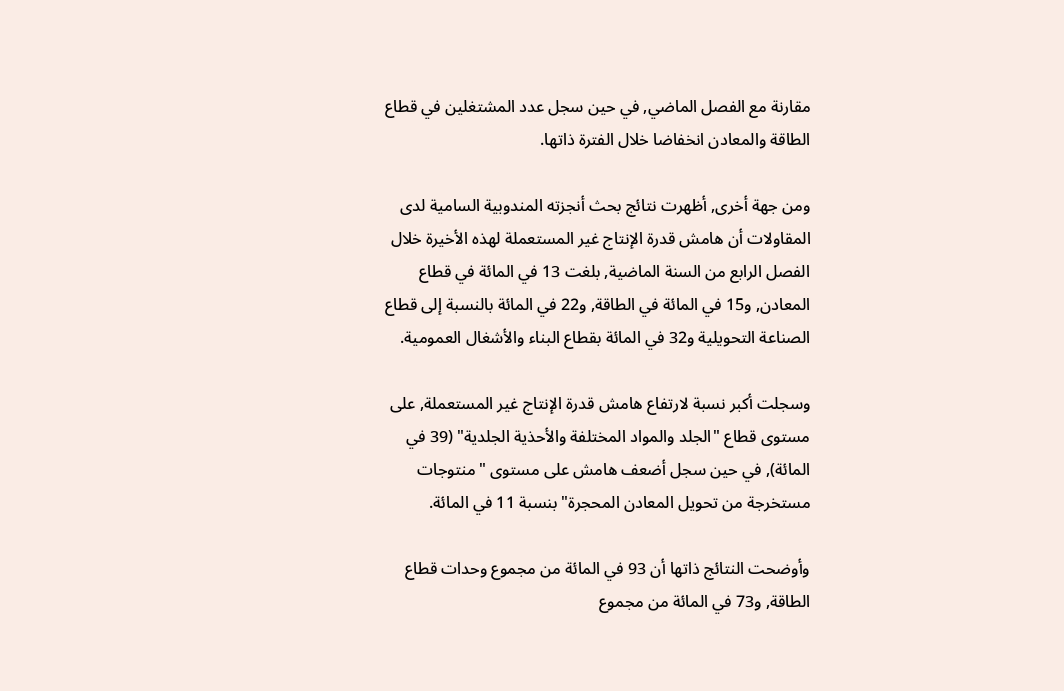مقارنة مع الفصل الماضي, في حين سجل عدد المشتغلين في قطاع الطاقة والمعادن انخفاضا خلال الفترة ذاتها.

ومن جهة أخرى, أظهرت نتائج بحث أنجزته المندوبية السامية لدى المقاولات أن هامش قدرة الإنتاج غير المستعملة لهذه الأخيرة خلال الفصل الرابع من السنة الماضية, بلغت 13 في المائة في قطاع المعادن, و15 في المائة في الطاقة, و22 في المائة بالنسبة إلى قطاع الصناعة التحويلية و32 في المائة بقطاع البناء والأشغال العمومية.

وسجلت أكبر نسبة لارتفاع هامش قدرة الإنتاج غير المستعملة, على مستوى قطاع "الجلد والمواد المختلفة والأحذية الجلدية" (39 في المائة), في حين سجل أضعف هامش على مستوى "منتوجات مستخرجة من تحويل المعادن المحجرة" بنسبة 11 في المائة.

وأوضحت النتائج ذاتها أن 93 في المائة من مجموع وحدات قطاع الطاقة, و73 في المائة من مجموع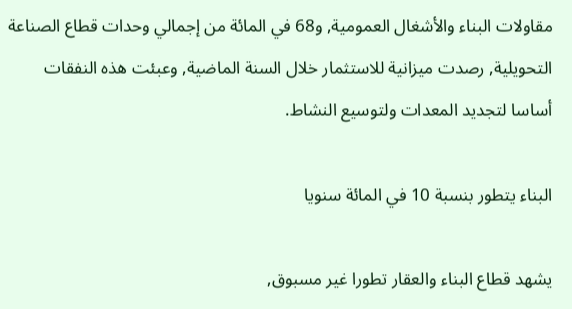مقاولات البناء والأشغال العمومية, و68 في المائة من إجمالي وحدات قطاع الصناعة التحويلية, رصدت ميزانية للاستثمار خلال السنة الماضية, وعبئت هذه النفقات أساسا لتجديد المعدات ولتوسيع النشاط.

البناء يتطور بنسبة 10 في المائة سنويا

يشهد قطاع البناء والعقار تطورا غير مسبوق,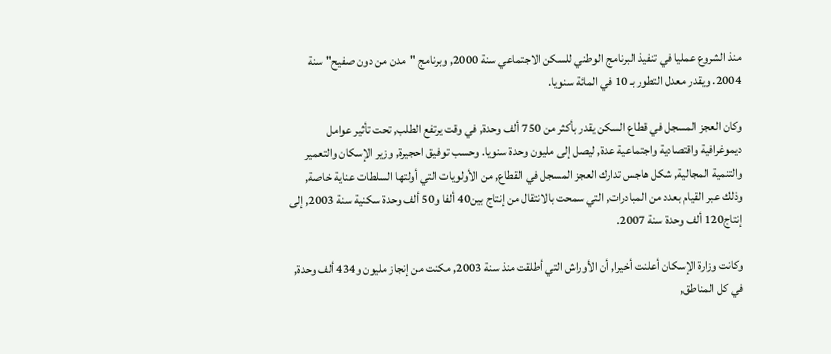منذ الشروع عمليا في تنفيذ البرنامج الوطني للسكن الاجتماعي سنة 2000, وبرنامج "مدن من دون صفيح" سنة 2004. ويقدر معدل التطور بـ 10 في المائة سنويا.

وكان العجز المسجل في قطاع السكن يقدر بأكثر من 750 ألف وحدة, في وقت يرتفع الطلب, تحت تأثير عوامل ديموغرافية واقتصادية واجتماعية عدة, ليصل إلى مليون وحدة سنويا. وحسب توفيق احجيرة, وزير الإسكان والتعمير والتنمية المجالية, شكل هاجس تدارك العجز المسجل في القطاع, من الأولويات التي أولتها السلطات عناية خاصة, وذلك عبر القيام بعدد من المبادرات, التي سمحت بالانتقال من إنتاج بين40 ألفا و50 ألف وحدة سكنية سنة 2003, إلى إنتاج120 ألف وحدة سنة 2007.

وكانت وزارة الإسكان أعلنت أخيرا, أن الأوراش التي أطلقت منذ سنة 2003, مكنت من إنجاز مليون و434 ألف وحدة, في كل المناطق,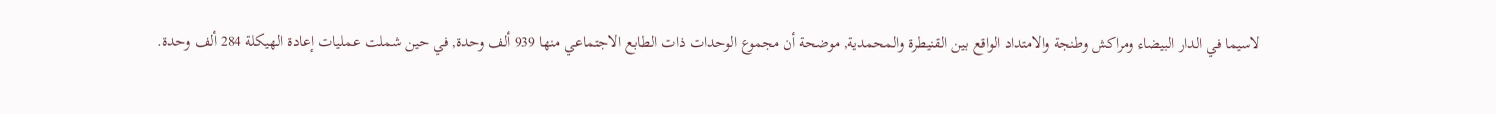لاسيما في الدار البيضاء ومراكش وطنجة والامتداد الواقع بين القنيطرة والمحمدية, موضحة أن مجموع الوحدات ذات الطابع الاجتماعي منها 939 ألف وحدة, في حين شملت عمليات إعادة الهيكلة 284 ألف وحدة.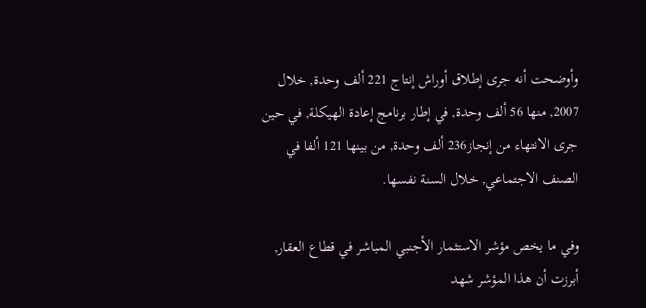وأوضحت أنه جرى إطلاق أوراش إنتاج 221 ألف وحدة, خلال 2007, منها 56 ألف وحدة, في إطار برنامج إعادة الهيكلة, في حين جرى الانتهاء من إنجاز236 ألف وحدة, من بينها 121 ألفا في الصنف الاجتماعي, خلال السنة نفسها.

وفي ما يخص مؤشر الاستثمار الأجنبي المباشر في قطاع العقار, أبرزت أن هذا المؤشر شهد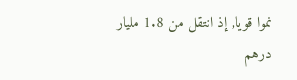نموا قويا, إذ انتقل من 1.8 مليار درهم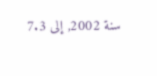سنة 2002, إلى 7.3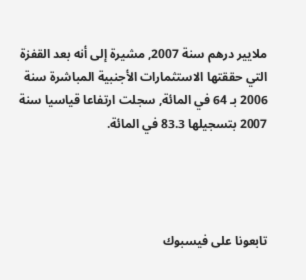ملايير درهم سنة 2007, مشيرة إلى أنه بعد القفزة التي حققتها الاستثمارات الأجنبية المباشرة سنة 2006 بـ 64 في المائة, سجلت ارتفاعا قياسيا سنة 2007 بتسجيلها 83.3 في المائة.




تابعونا على فيسبوك